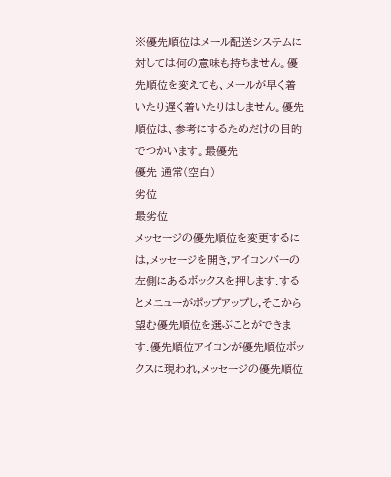※優先順位はメール配送システムに対しては何の意味も持ちません。優先順位を変えても、メールが早く着いたり遅く着いたりはしません。優先順位は、参考にするためだけの目的でつかいます。最優先
優先 通常(空白)
劣位
最劣位
メッセージの優先順位を変更するには,メッセージを開き,アイコンバーの左側にあるボックスを押します.するとメニューがポップアップし,そこから望む優先順位を選ぶことができます.優先順位アイコンが優先順位ボックスに現われ,メッセージの優先順位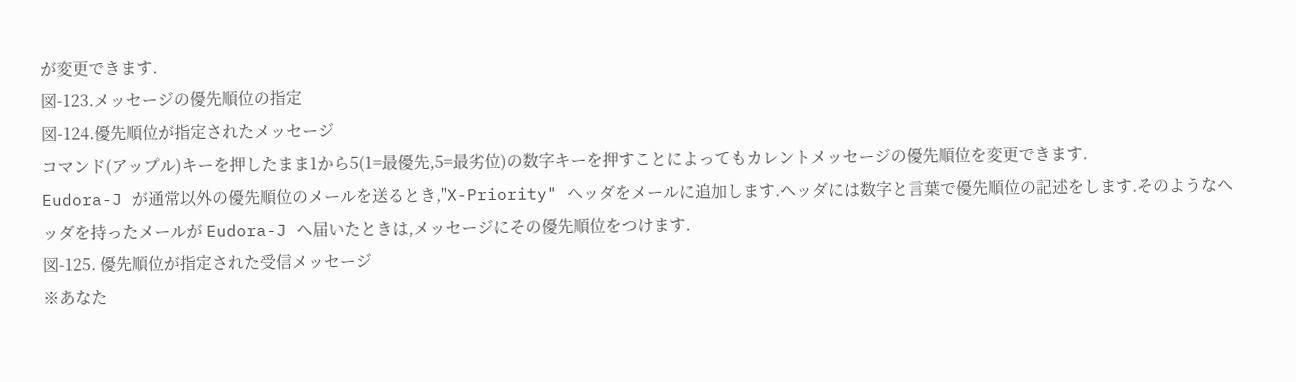が変更できます.
図-123.メッセージの優先順位の指定
図-124.優先順位が指定されたメッセージ
コマンド(アップル)キーを押したまま1から5(1=最優先,5=最劣位)の数字キーを押すことによってもカレントメッセージの優先順位を変更できます.
Eudora-J が通常以外の優先順位のメールを送るとき,"X-Priority" ヘッダをメールに追加します.ヘッダには数字と言葉で優先順位の記述をします.そのようなヘッダを持ったメールが Eudora-J へ届いたときは,メッセージにその優先順位をつけます.
図-125. 優先順位が指定された受信メッセージ
※あなた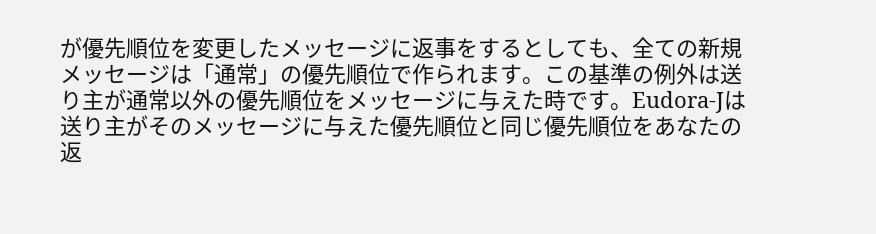が優先順位を変更したメッセージに返事をするとしても、全ての新規メッセージは「通常」の優先順位で作られます。この基準の例外は送り主が通常以外の優先順位をメッセージに与えた時です。Eudora-Jは送り主がそのメッセージに与えた優先順位と同じ優先順位をあなたの返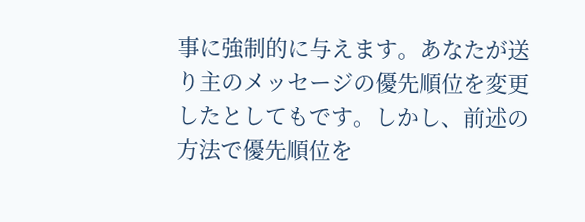事に強制的に与えます。あなたが送り主のメッセージの優先順位を変更したとしてもです。しかし、前述の方法で優先順位を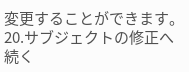変更することができます。
20.サブジェクトの修正へ続く